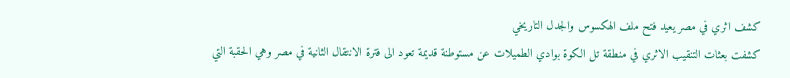كشف اثري في مصر يعيد فتح ملف الهكسوس والجدل التاريخي
كشفت بعثات التنقيب الاثري في منطقة تل الكوة بوادي الطميلات عن مستوطنة قديمة تعود الى فترة الانتقال الثانية في مصر وهي الحقبة التي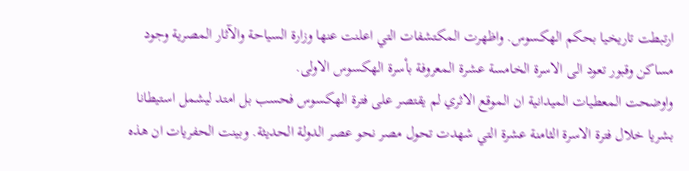ارتبطت تاريخيا بحكم الهكسوس. واظهرت المكتشفات التي اعلنت عنها وزارة السياحة والآثار المصرية وجود مساكن وقبور تعود الى الاسرة الخامسة عشرة المعروفة بأسرة الهكسوس الاولى.
واوضحت المعطيات الميدانية ان الموقع الاثري لم يقتصر على فترة الهكسوس فحسب بل امتد ليشمل استيطانا بشريا خلال فترة الاسرة الثامنة عشرة التي شهدت تحول مصر نحو عصر الدولة الحديثة. وبينت الحفريات ان هذه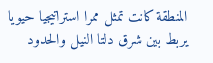المنطقة كانت تمثل ممرا استراتيجيا حيويا يربط بين شرق دلتا النيل والحدود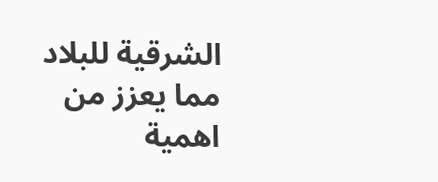الشرقية للبلاد مما يعزز من اهمية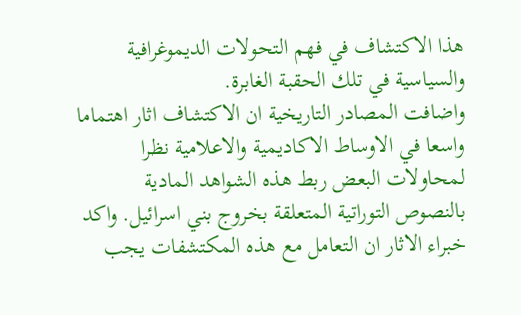هذا الاكتشاف في فهم التحولات الديموغرافية والسياسية في تلك الحقبة الغابرة.
واضافت المصادر التاريخية ان الاكتشاف اثار اهتماما واسعا في الاوساط الاكاديمية والاعلامية نظرا لمحاولات البعض ربط هذه الشواهد المادية بالنصوص التوراتية المتعلقة بخروج بني اسرائيل. واكد خبراء الاثار ان التعامل مع هذه المكتشفات يجب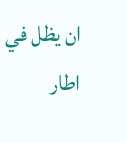ان يظل في اطار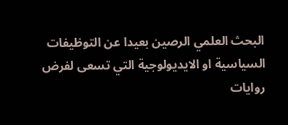البحث العلمي الرصين بعيدا عن التوظيفات السياسية او الايديولوجية التي تسعى لفرض روايات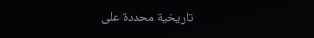تاريخية محددة على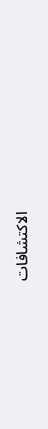الاكتشافات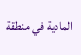المادية في منطقة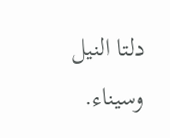دلتا النيل وسيناء.